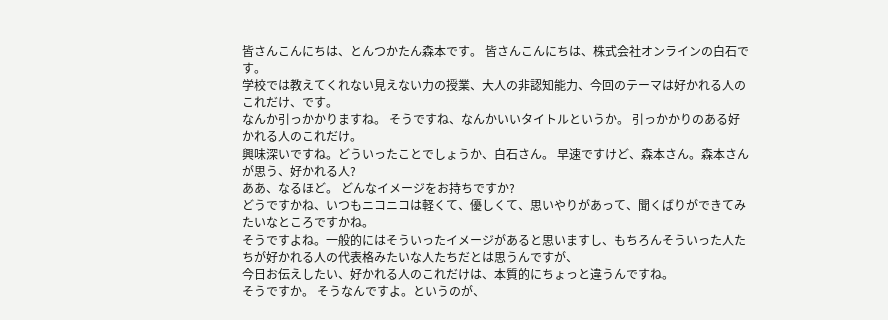皆さんこんにちは、とんつかたん森本です。 皆さんこんにちは、株式会社オンラインの白石です。
学校では教えてくれない見えない力の授業、大人の非認知能力、今回のテーマは好かれる人のこれだけ、です。
なんか引っかかりますね。 そうですね、なんかいいタイトルというか。 引っかかりのある好かれる人のこれだけ。
興味深いですね。どういったことでしょうか、白石さん。 早速ですけど、森本さん。森本さんが思う、好かれる人?
ああ、なるほど。 どんなイメージをお持ちですか?
どうですかね、いつもニコニコは軽くて、優しくて、思いやりがあって、聞くばりができてみたいなところですかね。
そうですよね。一般的にはそういったイメージがあると思いますし、もちろんそういった人たちが好かれる人の代表格みたいな人たちだとは思うんですが、
今日お伝えしたい、好かれる人のこれだけは、本質的にちょっと違うんですね。
そうですか。 そうなんですよ。というのが、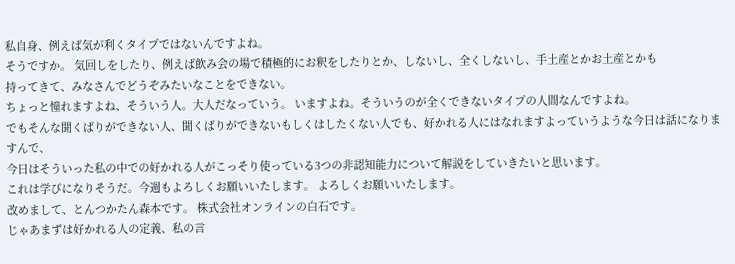私自身、例えば気が利くタイプではないんですよね。
そうですか。 気回しをしたり、例えば飲み会の場で積極的にお釈をしたりとか、しないし、全くしないし、手土産とかお土産とかも
持ってきて、みなさんでどうぞみたいなことをできない。
ちょっと憧れますよね、そういう人。大人だなっていう。 いますよね。そういうのが全くできないタイプの人間なんですよね。
でもそんな聞くばりができない人、聞くばりができないもしくはしたくない人でも、好かれる人にはなれますよっていうような今日は話になりますんで、
今日はそういった私の中での好かれる人がこっそり使っている3つの非認知能力について解説をしていきたいと思います。
これは学びになりそうだ。今週もよろしくお願いいたします。 よろしくお願いいたします。
改めまして、とんつかたん森本です。 株式会社オンラインの白石です。
じゃあまずは好かれる人の定義、私の言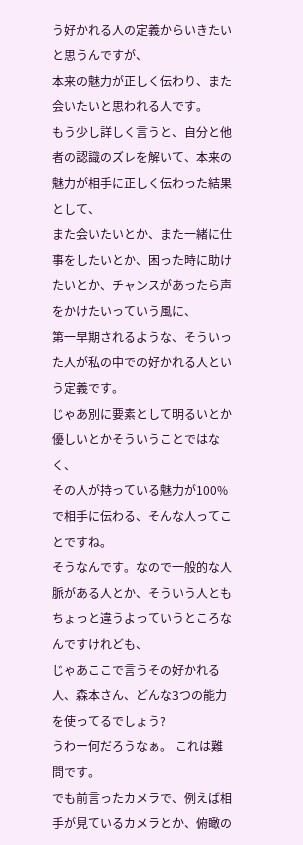う好かれる人の定義からいきたいと思うんですが、
本来の魅力が正しく伝わり、また会いたいと思われる人です。
もう少し詳しく言うと、自分と他者の認識のズレを解いて、本来の魅力が相手に正しく伝わった結果として、
また会いたいとか、また一緒に仕事をしたいとか、困った時に助けたいとか、チャンスがあったら声をかけたいっていう風に、
第一早期されるような、そういった人が私の中での好かれる人という定義です。
じゃあ別に要素として明るいとか優しいとかそういうことではなく、
その人が持っている魅力が100%で相手に伝わる、そんな人ってことですね。
そうなんです。なので一般的な人脈がある人とか、そういう人ともちょっと違うよっていうところなんですけれども、
じゃあここで言うその好かれる人、森本さん、どんな3つの能力を使ってるでしょう?
うわー何だろうなぁ。 これは難問です。
でも前言ったカメラで、例えば相手が見ているカメラとか、俯瞰の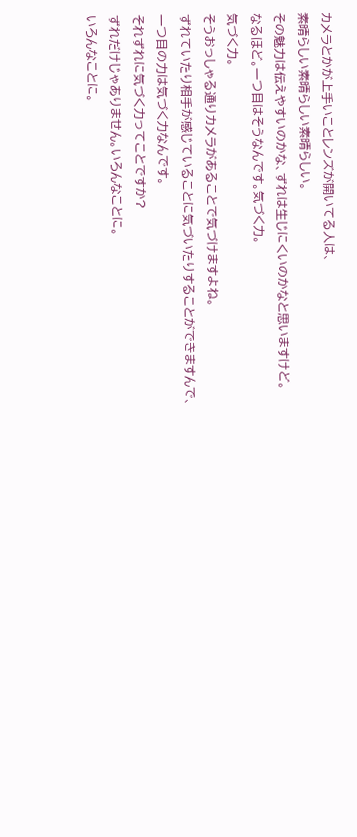カメラとかが上手いことレンズが開いてる人は、
素晴らしい素晴らしい素晴らしい。
その魅力は伝えやすいのかな、ずれは生じにくいのかなと思いますけど。
なるほど。一つ目はそうなんです。気づく力。
気づく力。
そうおっしゃる通りカメラがあることで気づけますよね。
ずれていたり相手が感じていることに気づいたりすることができますんで、
一つ目の力は気づく力なんです。
それずれに気づく力ってことですか?
ずれだけじゃありません。いろんなことに。
いろんなことに。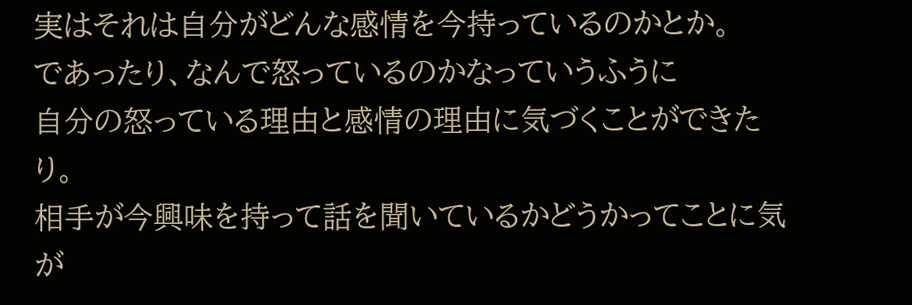実はそれは自分がどんな感情を今持っているのかとか。
であったり、なんで怒っているのかなっていうふうに
自分の怒っている理由と感情の理由に気づくことができたり。
相手が今興味を持って話を聞いているかどうかってことに気が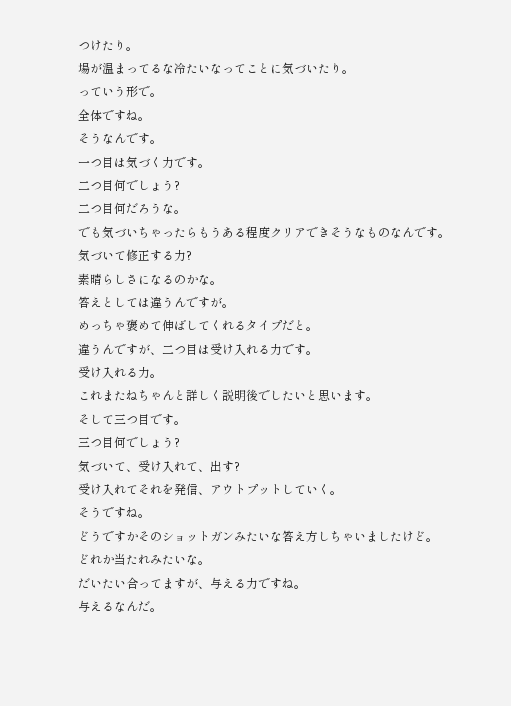つけたり。
場が温まってるな冷たいなってことに気づいたり。
っていう形で。
全体ですね。
そうなんです。
一つ目は気づく力です。
二つ目何でしょう?
二つ目何だろうな。
でも気づいちゃったらもうある程度クリアできそうなものなんです。
気づいて修正する力?
素晴らしさになるのかな。
答えとしては違うんですが。
めっちゃ褒めて伸ばしてくれるタイプだと。
違うんですが、二つ目は受け入れる力です。
受け入れる力。
これまたねちゃんと詳しく説明後でしたいと思います。
そして三つ目です。
三つ目何でしょう?
気づいて、受け入れて、出す?
受け入れてそれを発信、アウトプットしていく。
そうですね。
どうですかそのショットガンみたいな答え方しちゃいましたけど。
どれか当たれみたいな。
だいたい合ってますが、与える力ですね。
与えるなんだ。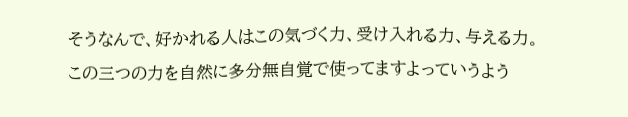そうなんで、好かれる人はこの気づく力、受け入れる力、与える力。
この三つの力を自然に多分無自覚で使ってますよっていうよう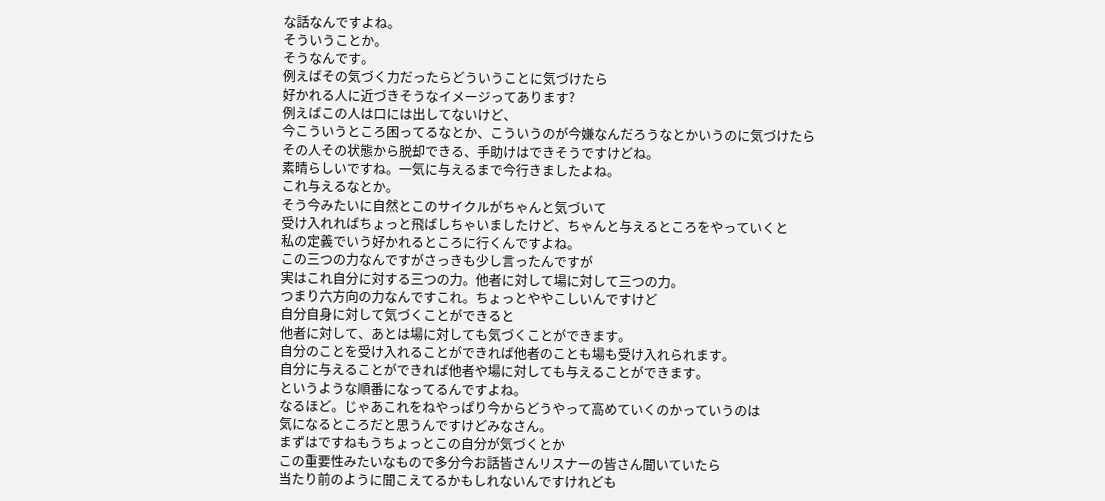な話なんですよね。
そういうことか。
そうなんです。
例えばその気づく力だったらどういうことに気づけたら
好かれる人に近づきそうなイメージってあります?
例えばこの人は口には出してないけど、
今こういうところ困ってるなとか、こういうのが今嫌なんだろうなとかいうのに気づけたら
その人その状態から脱却できる、手助けはできそうですけどね。
素晴らしいですね。一気に与えるまで今行きましたよね。
これ与えるなとか。
そう今みたいに自然とこのサイクルがちゃんと気づいて
受け入れればちょっと飛ばしちゃいましたけど、ちゃんと与えるところをやっていくと
私の定義でいう好かれるところに行くんですよね。
この三つの力なんですがさっきも少し言ったんですが
実はこれ自分に対する三つの力。他者に対して場に対して三つの力。
つまり六方向の力なんですこれ。ちょっとややこしいんですけど
自分自身に対して気づくことができると
他者に対して、あとは場に対しても気づくことができます。
自分のことを受け入れることができれば他者のことも場も受け入れられます。
自分に与えることができれば他者や場に対しても与えることができます。
というような順番になってるんですよね。
なるほど。じゃあこれをねやっぱり今からどうやって高めていくのかっていうのは
気になるところだと思うんですけどみなさん。
まずはですねもうちょっとこの自分が気づくとか
この重要性みたいなもので多分今お話皆さんリスナーの皆さん聞いていたら
当たり前のように聞こえてるかもしれないんですけれども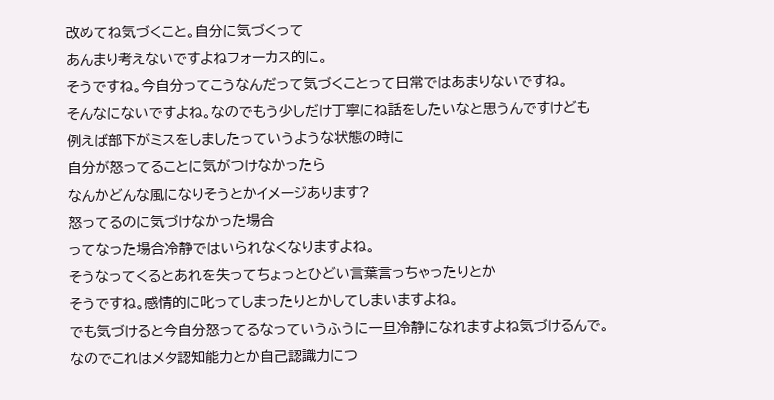改めてね気づくこと。自分に気づくって
あんまり考えないですよねフォーカス的に。
そうですね。今自分ってこうなんだって気づくことって日常ではあまりないですね。
そんなにないですよね。なのでもう少しだけ丁寧にね話をしたいなと思うんですけども
例えば部下がミスをしましたっていうような状態の時に
自分が怒ってることに気がつけなかったら
なんかどんな風になりそうとかイメージあります?
怒ってるのに気づけなかった場合
ってなった場合冷静ではいられなくなりますよね。
そうなってくるとあれを失ってちょっとひどい言葉言っちゃったりとか
そうですね。感情的に叱ってしまったりとかしてしまいますよね。
でも気づけると今自分怒ってるなっていうふうに一旦冷静になれますよね気づけるんで。
なのでこれはメタ認知能力とか自己認識力につ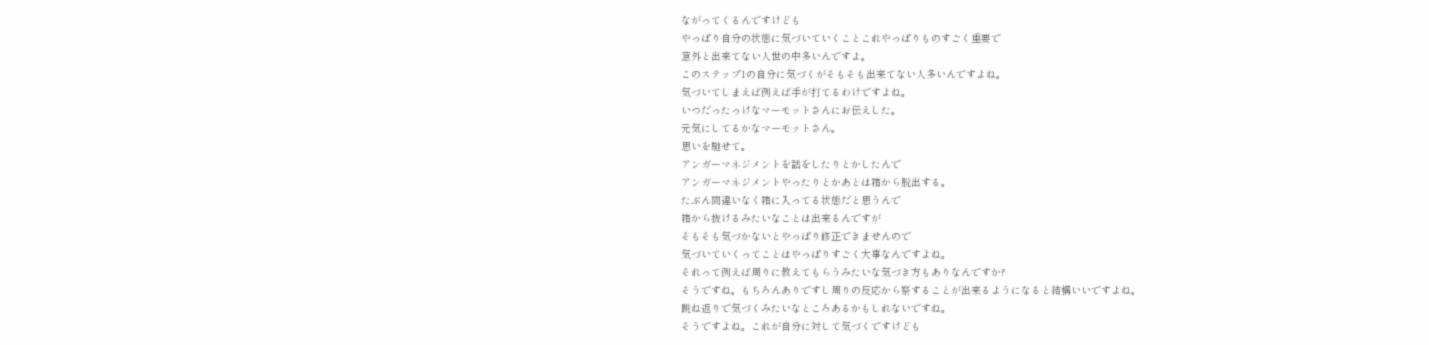ながってくるんですけども
やっぱり自分の状態に気づいていくことこれやっぱりものすごく重要で
意外と出来てない人世の中多いんですよ。
このステップ1の自分に気づくがそもそも出来てない人多いんですよね。
気づいてしまえば例えば手が打てるわけですよね。
いつだったっけなマーモットさんにお伝えした。
元気にしてるかなマーモットさん。
思いを馳せて。
アンガーマネジメントを話をしたりとかしたんで
アンガーマネジメントやったりとかあとは箱から脱出する。
たぶん間違いなく箱に入ってる状態だと思うんで
箱から抜けるみたいなことは出来るんですが
そもそも気づかないとやっぱり修正できませんので
気づいていくってことはやっぱりすごく大事なんですよね。
それって例えば周りに教えてもらうみたいな気づき方もありなんですか?
そうですね。もちろんありですし周りの反応から察することが出来るようになると結構いいですよね。
跳ね返りで気づくみたいなところあるかもしれないですね。
そうですよね。これが自分に対して気づくですけども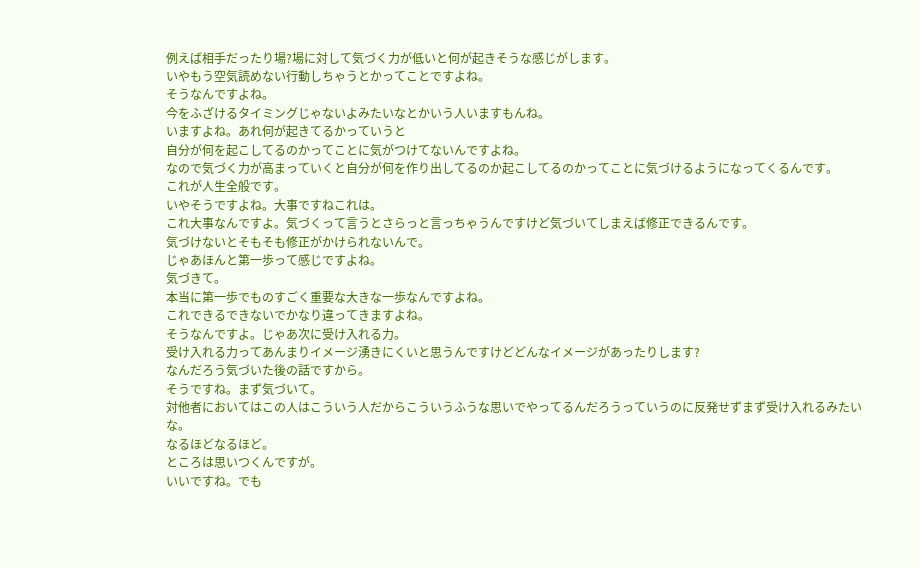例えば相手だったり場?場に対して気づく力が低いと何が起きそうな感じがします。
いやもう空気読めない行動しちゃうとかってことですよね。
そうなんですよね。
今をふざけるタイミングじゃないよみたいなとかいう人いますもんね。
いますよね。あれ何が起きてるかっていうと
自分が何を起こしてるのかってことに気がつけてないんですよね。
なので気づく力が高まっていくと自分が何を作り出してるのか起こしてるのかってことに気づけるようになってくるんです。
これが人生全般です。
いやそうですよね。大事ですねこれは。
これ大事なんですよ。気づくって言うとさらっと言っちゃうんですけど気づいてしまえば修正できるんです。
気づけないとそもそも修正がかけられないんで。
じゃあほんと第一歩って感じですよね。
気づきて。
本当に第一歩でものすごく重要な大きな一歩なんですよね。
これできるできないでかなり違ってきますよね。
そうなんですよ。じゃあ次に受け入れる力。
受け入れる力ってあんまりイメージ湧きにくいと思うんですけどどんなイメージがあったりします?
なんだろう気づいた後の話ですから。
そうですね。まず気づいて。
対他者においてはこの人はこういう人だからこういうふうな思いでやってるんだろうっていうのに反発せずまず受け入れるみたいな。
なるほどなるほど。
ところは思いつくんですが。
いいですね。でも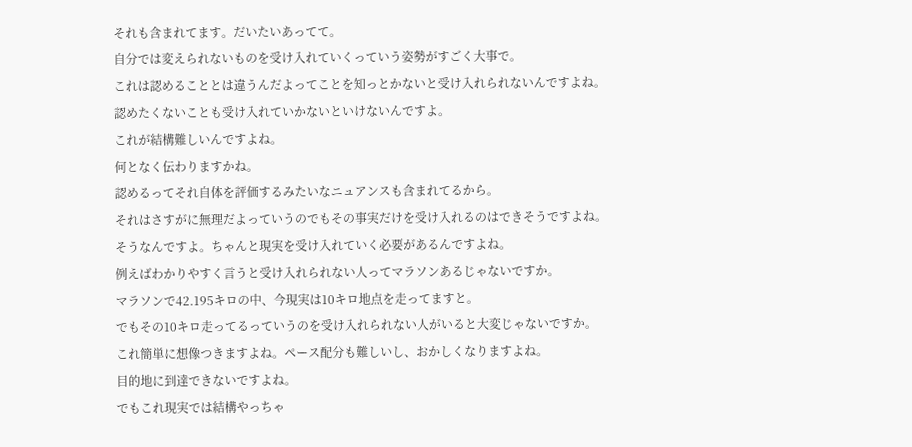それも含まれてます。だいたいあってて。
自分では変えられないものを受け入れていくっていう姿勢がすごく大事で。
これは認めることとは違うんだよってことを知っとかないと受け入れられないんですよね。
認めたくないことも受け入れていかないといけないんですよ。
これが結構難しいんですよね。
何となく伝わりますかね。
認めるってそれ自体を評価するみたいなニュアンスも含まれてるから。
それはさすがに無理だよっていうのでもその事実だけを受け入れるのはできそうですよね。
そうなんですよ。ちゃんと現実を受け入れていく必要があるんですよね。
例えばわかりやすく言うと受け入れられない人ってマラソンあるじゃないですか。
マラソンで42.195キロの中、今現実は10キロ地点を走ってますと。
でもその10キロ走ってるっていうのを受け入れられない人がいると大変じゃないですか。
これ簡単に想像つきますよね。ペース配分も難しいし、おかしくなりますよね。
目的地に到達できないですよね。
でもこれ現実では結構やっちゃ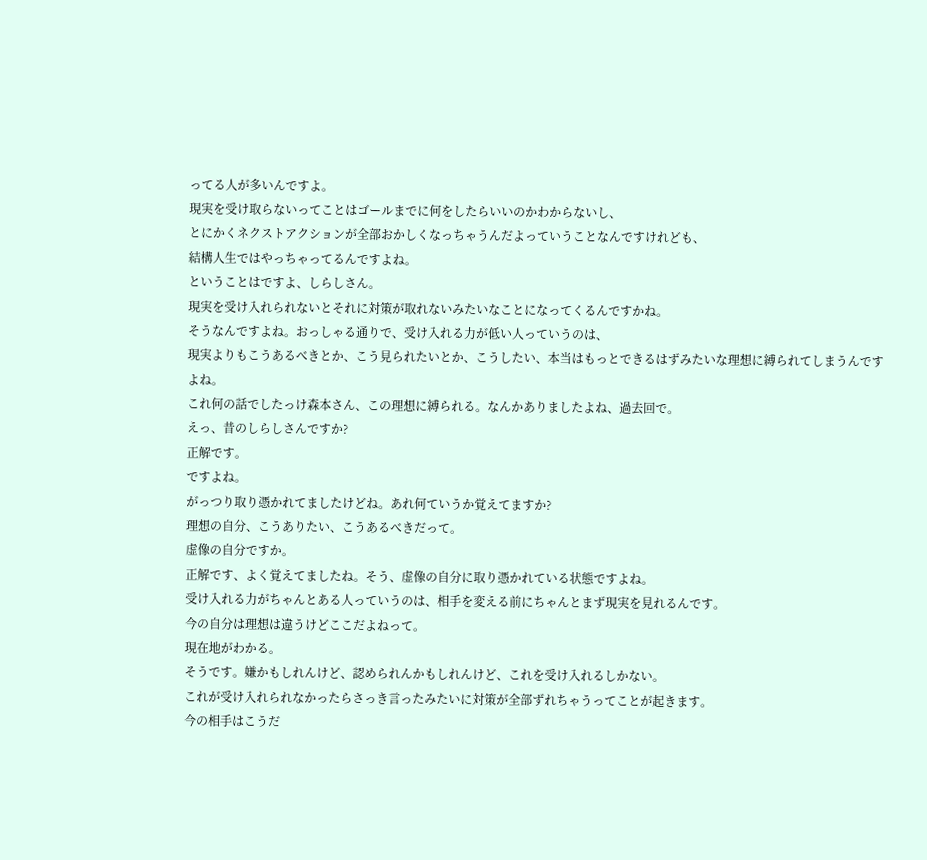ってる人が多いんですよ。
現実を受け取らないってことはゴールまでに何をしたらいいのかわからないし、
とにかくネクストアクションが全部おかしくなっちゃうんだよっていうことなんですけれども、
結構人生ではやっちゃってるんですよね。
ということはですよ、しらしさん。
現実を受け入れられないとそれに対策が取れないみたいなことになってくるんですかね。
そうなんですよね。おっしゃる通りで、受け入れる力が低い人っていうのは、
現実よりもこうあるべきとか、こう見られたいとか、こうしたい、本当はもっとできるはずみたいな理想に縛られてしまうんですよね。
これ何の話でしたっけ森本さん、この理想に縛られる。なんかありましたよね、過去回で。
えっ、昔のしらしさんですか?
正解です。
ですよね。
がっつり取り憑かれてましたけどね。あれ何ていうか覚えてますか?
理想の自分、こうありたい、こうあるべきだって。
虚像の自分ですか。
正解です、よく覚えてましたね。そう、虚像の自分に取り憑かれている状態ですよね。
受け入れる力がちゃんとある人っていうのは、相手を変える前にちゃんとまず現実を見れるんです。
今の自分は理想は違うけどここだよねって。
現在地がわかる。
そうです。嫌かもしれんけど、認められんかもしれんけど、これを受け入れるしかない。
これが受け入れられなかったらさっき言ったみたいに対策が全部ずれちゃうってことが起きます。
今の相手はこうだ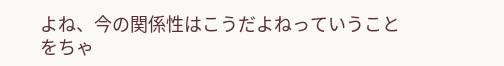よね、今の関係性はこうだよねっていうことをちゃ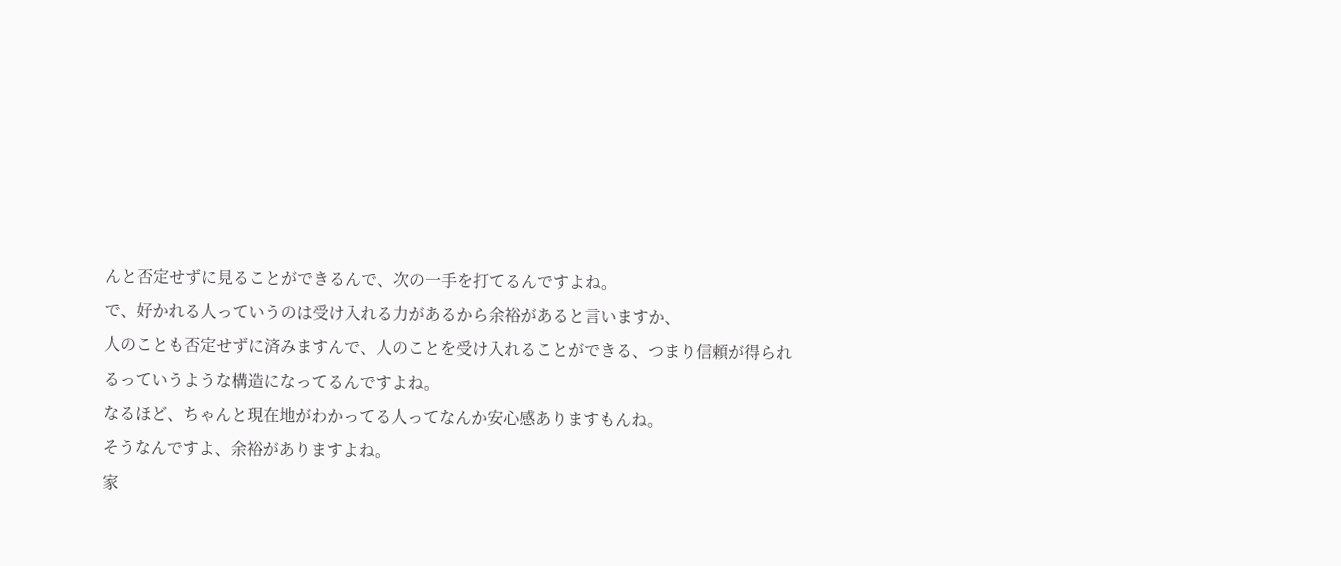んと否定せずに見ることができるんで、次の一手を打てるんですよね。
で、好かれる人っていうのは受け入れる力があるから余裕があると言いますか、
人のことも否定せずに済みますんで、人のことを受け入れることができる、つまり信頼が得られるっていうような構造になってるんですよね。
なるほど、ちゃんと現在地がわかってる人ってなんか安心感ありますもんね。
そうなんですよ、余裕がありますよね。
家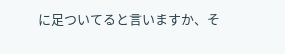に足ついてると言いますか、そ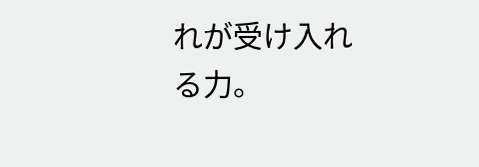れが受け入れる力。